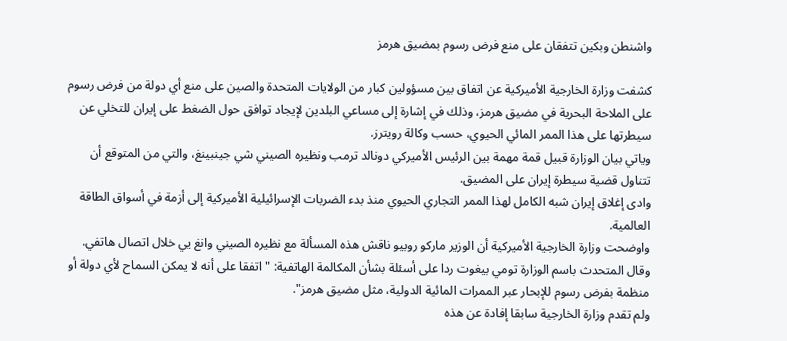واشنطن وبكين تتفقان على منع فرض رسوم بمضيق هرمز

كشفت وزارة الخارجية الأميركية عن اتفاق بين مسؤولين كبار من الولايات المتحدة والصين على منع أي دولة من فرض رسوم على الملاحة البحرية في مضيق هرمز، وذلك في إشارة إلى مساعي البلدين لإيجاد توافق حول الضغط على إيران للتخلي عن سيطرتها على هذا الممر المائي الحيوي، حسب وكالة رويترز.
وياتي بيان الوزارة قبيل قمة مهمة بين الرئيس الأميركي دونالد ترمب ونظيره الصيني شي جينبينغ، والتي من المتوقع أن تتناول قضية سيطرة إيران على المضيق.
وادى إغلاق إيران شبه الكامل لهذا الممر التجاري الحيوي منذ بدء الضربات الإسرائيلية الأميركية إلى أزمة في أسواق الطاقة العالمية.
واوضحت وزارة الخارجية الأميركية أن الوزير ماركو روبيو ناقش هذه المسألة مع نظيره الصيني وانغ يي خلال اتصال هاتفي.
وقال المتحدث باسم الوزارة تومي بيغوت ردا على أسئلة بشأن المكالمة الهاتفية: "اتفقا على أنه لا يمكن السماح لأي دولة أو منظمة بفرض رسوم للإبحار عبر الممرات المائية الدولية، مثل مضيق هرمز".
ولم تقدم وزارة الخارجية سابقا إفادة عن هذه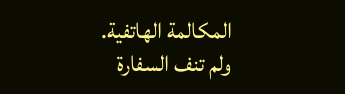المكالمة الهاتفية.
ولم تنف السفارة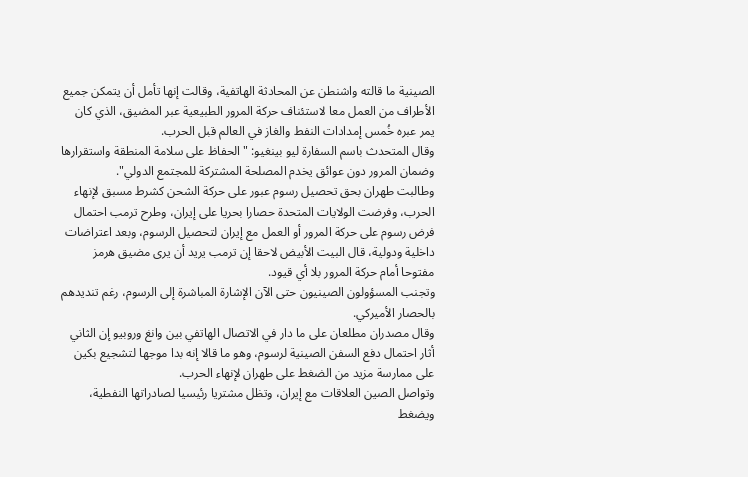الصينية ما قالته واشنطن عن المحادثة الهاتفية، وقالت إنها تأمل أن يتمكن جميع الأطراف من العمل معا لاستئناف حركة المرور الطبيعية عبر المضيق، الذي كان يمر عبره خُمس إمدادات النفط والغاز في العالم قبل الحرب.
وقال المتحدث باسم السفارة ليو بينغيو: "الحفاظ على سلامة المنطقة واستقرارها وضمان المرور دون عوائق يخدم المصلحة المشتركة للمجتمع الدولي".
وطالبت طهران بحق تحصيل رسوم عبور على حركة الشحن كشرط مسبق لإنهاء الحرب، وفرضت الولايات المتحدة حصارا بحريا على إيران، وطرح ترمب احتمال فرض رسوم على حركة المرور أو العمل مع إيران لتحصيل الرسوم، وبعد اعتراضات داخلية ودولية، قال البيت الأبيض لاحقا إن ترمب يريد أن يرى مضيق هرمز مفتوحا أمام حركة المرور بلا أي قيود.
وتجنب المسؤولون الصينيون حتى الآن الإشارة المباشرة إلى الرسوم، رغم تنديدهم بالحصار الأميركي.
وقال مصدران مطلعان على ما دار في الاتصال الهاتفي بين وانغ وروبيو إن الثاني أثار احتمال دفع السفن الصينية لرسوم، وهو ما قالا إنه بدا موجها لتشجيع بكين على ممارسة مزيد من الضغط على طهران لإنهاء الحرب.
وتواصل الصين العلاقات مع إيران، وتظل مشتريا رئيسيا لصادراتها النفطية، ويضغط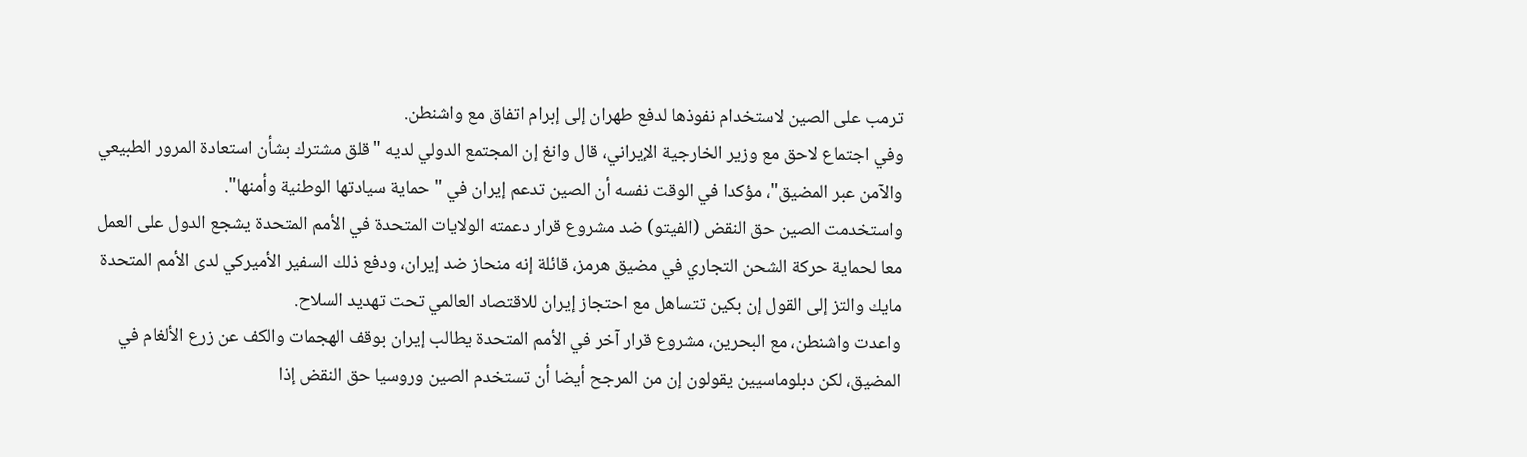ترمب على الصين لاستخدام نفوذها لدفع طهران إلى إبرام اتفاق مع واشنطن.
وفي اجتماع لاحق مع وزير الخارجية الإيراني، قال وانغ إن المجتمع الدولي لديه "قلق مشترك بشأن استعادة المرور الطبيعي والآمن عبر المضيق"، مؤكدا في الوقت نفسه أن الصين تدعم إيران في "حماية سيادتها الوطنية وأمنها".
واستخدمت الصين حق النقض (الفيتو) ضد مشروع قرار دعمته الولايات المتحدة في الأمم المتحدة يشجع الدول على العمل معا لحماية حركة الشحن التجاري في مضيق هرمز، قائلة إنه منحاز ضد إيران، ودفع ذلك السفير الأميركي لدى الأمم المتحدة مايك والتز إلى القول إن بكين تتساهل مع احتجاز إيران للاقتصاد العالمي تحت تهديد السلاح.
واعدت واشنطن، مع البحرين، مشروع قرار آخر في الأمم المتحدة يطالب إيران بوقف الهجمات والكف عن زرع الألغام في المضيق، لكن دبلوماسيين يقولون إن من المرجح أيضا أن تستخدم الصين وروسيا حق النقض إذا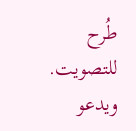طُرح للتصويت.
ويدعو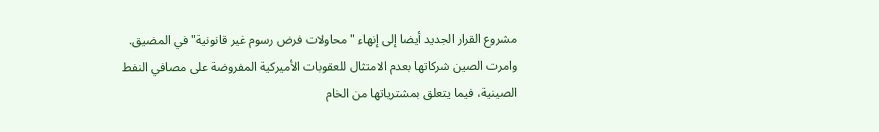مشروع القرار الجديد أيضا إلى إنهاء "محاولات فرض رسوم غير قانونية" في المضيق.
وامرت الصين شركاتها بعدم الامتثال للعقوبات الأميركية المفروضة على مصافي النفط الصينية، فيما يتعلق بمشترياتها من الخام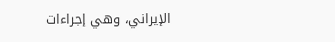الإيراني، وهي إجراءات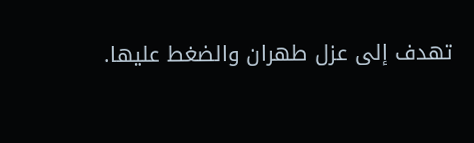تهدف إلى عزل طهران والضغط عليها.